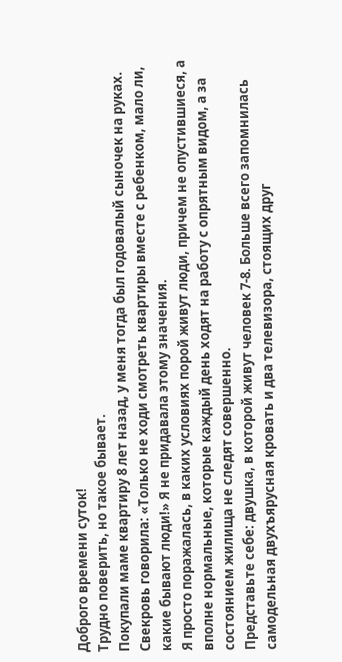Доброго времени суток!
Трудно поверить, но такое бывает.
Покупали маме квартиру 8 лет назад, у меня тогда был годовалый сыночек на руках. Свекровь говорила: «Только не ходи смотреть квартиры вместе с ребенком, мало ли, какие бывают люди!» Я не придавала этому значения.
Я просто поражалась, в каких условиях порой живут люди, причем не опустившиеся, а вполне нормальные, которые каждый день ходят на работу с опрятным видом, а за состоянием жилища не следят совершенно.
Представьте себе: двушка, в которой живут человек 7-8. Больше всего запомнилась самодельная двухъярусная кровать и два телевизора, стоящих друг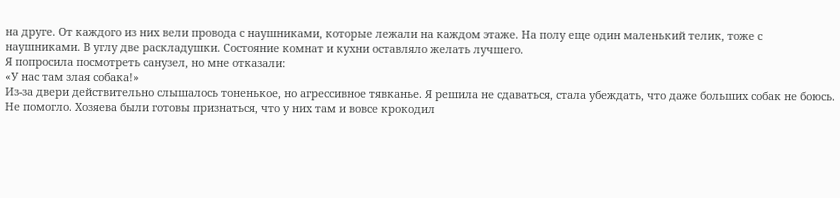на друге. От каждого из них вели провода с наушниками, которые лежали на каждом этаже. На полу еще один маленький телик, тоже с наушниками. В углу две раскладушки. Состояние комнат и кухни оставляло желать лучшего.
Я попросила посмотреть санузел, но мне отказали:
«У нас там злая собака!»
Из-за двери действительно слышалось тоненькое, но агрессивное тявканье. Я решила не сдаваться, стала убеждать, что даже больших собак не боюсь. Не помогло. Хозяева были готовы признаться, что у них там и вовсе крокодил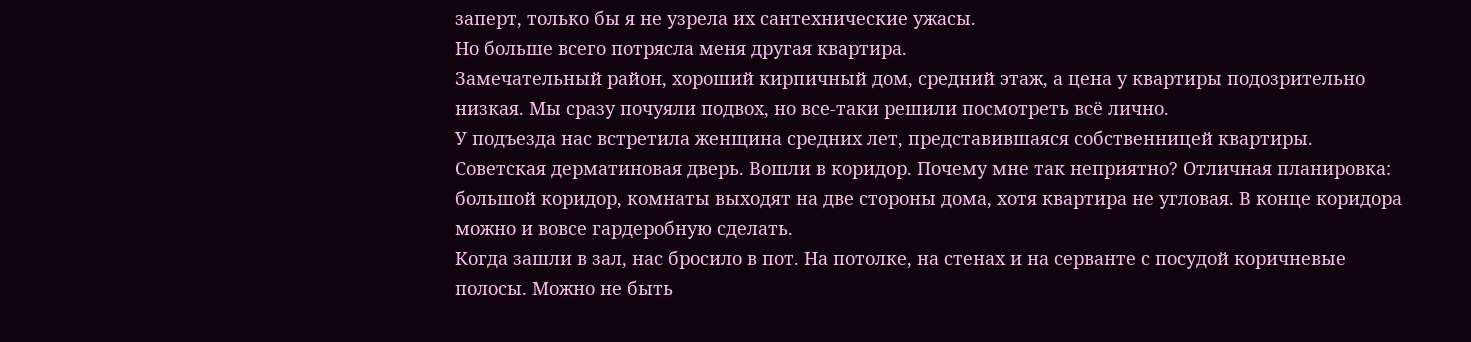заперт, только бы я не узрела их сантехнические ужасы.
Но больше всего потрясла меня другая квартира.
Замечательный район, хороший кирпичный дом, средний этаж, а цена у квартиры подозрительно низкая. Мы сразу почуяли подвох, но все-таки решили посмотреть всё лично.
У подъезда нас встретила женщина средних лет, представившаяся собственницей квартиры.
Советская дерматиновая дверь. Вошли в коридор. Почему мне так неприятно? Отличная планировка: большой коридор, комнаты выходят на две стороны дома, хотя квартира не угловая. В конце коридора можно и вовсе гардеробную сделать.
Когда зашли в зал, нас бросило в пот. На потолке, на стенах и на серванте с посудой коричневые полосы. Можно не быть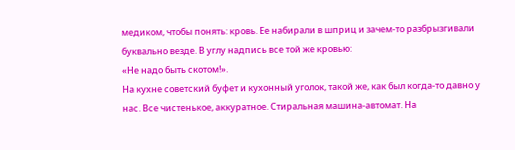медиком, чтобы понять: кровь. Ее набирали в шприц и зачем-то разбрызгивали буквально везде. В углу надпись все той же кровью:
«Не надо быть скотом!».
На кухне советский буфет и кухонный уголок, такой же, как был когда-то давно у нас. Все чистенькое, аккуратное. Стиральная машина-автомат. На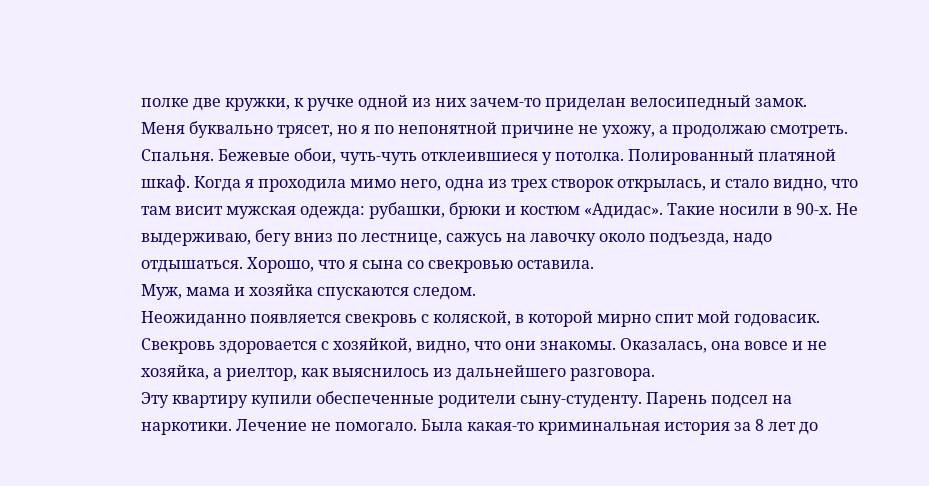полке две кружки, к ручке одной из них зачем-то приделан велосипедный замок.
Меня буквально трясет, но я по непонятной причине не ухожу, а продолжаю смотреть.
Спальня. Бежевые обои, чуть-чуть отклеившиеся у потолка. Полированный платяной шкаф. Когда я проходила мимо него, одна из трех створок открылась, и стало видно, что там висит мужская одежда: рубашки, брюки и костюм «Адидас». Такие носили в 90-х. Не выдерживаю, бегу вниз по лестнице, сажусь на лавочку около подъезда, надо отдышаться. Хорошо, что я сына со свекровью оставила.
Муж, мама и хозяйка спускаются следом.
Неожиданно появляется свекровь с коляской, в которой мирно спит мой годовасик. Свекровь здоровается с хозяйкой, видно, что они знакомы. Оказалась, она вовсе и не хозяйка, а риелтор, как выяснилось из дальнейшего разговора.
Эту квартиру купили обеспеченные родители сыну-студенту. Парень подсел на наркотики. Лечение не помогало. Была какая-то криминальная история за 8 лет до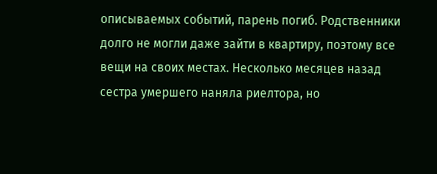описываемых событий, парень погиб. Родственники долго не могли даже зайти в квартиру, поэтому все вещи на своих местах. Несколько месяцев назад сестра умершего наняла риелтора, но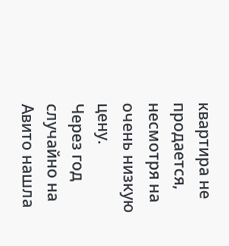квартира не продается, несмотря на очень низкую цену.
Через год случайно на Авито нашла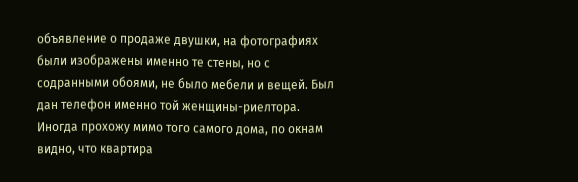объявление о продаже двушки, на фотографиях были изображены именно те стены, но с содранными обоями, не было мебели и вещей. Был дан телефон именно той женщины-риелтора.
Иногда прохожу мимо того самого дома, по окнам видно, что квартира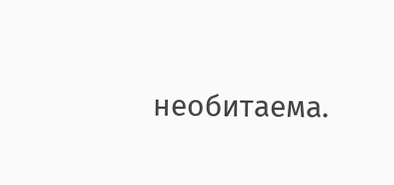необитаема.